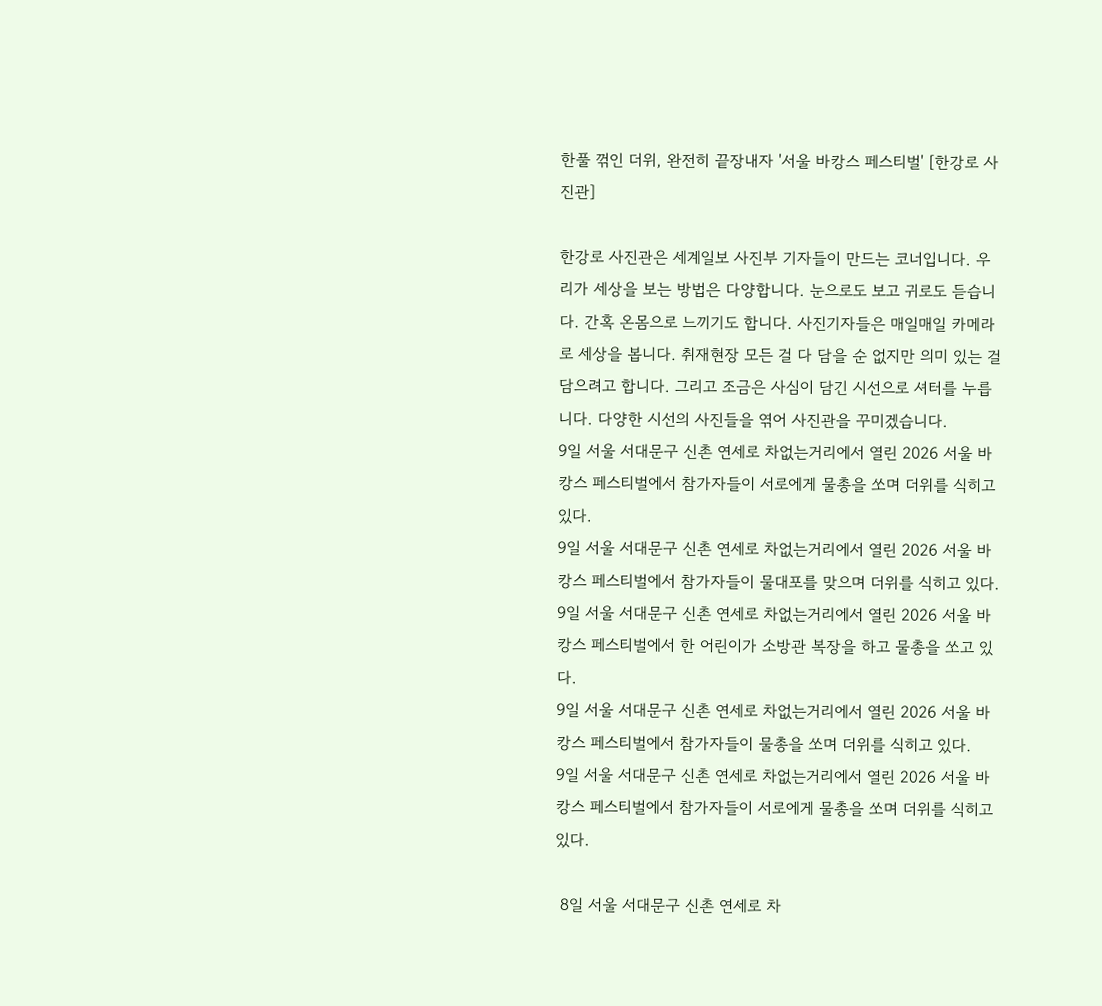한풀 꺾인 더위, 완전히 끝장내자 '서울 바캉스 페스티벌' [한강로 사진관]

한강로 사진관은 세계일보 사진부 기자들이 만드는 코너입니다. 우리가 세상을 보는 방법은 다양합니다. 눈으로도 보고 귀로도 듣습니다. 간혹 온몸으로 느끼기도 합니다. 사진기자들은 매일매일 카메라로 세상을 봅니다. 취재현장 모든 걸 다 담을 순 없지만 의미 있는 걸 담으려고 합니다. 그리고 조금은 사심이 담긴 시선으로 셔터를 누릅니다. 다양한 시선의 사진들을 엮어 사진관을 꾸미겠습니다.
9일 서울 서대문구 신촌 연세로 차없는거리에서 열린 2026 서울 바캉스 페스티벌에서 참가자들이 서로에게 물총을 쏘며 더위를 식히고 있다.
9일 서울 서대문구 신촌 연세로 차없는거리에서 열린 2026 서울 바캉스 페스티벌에서 참가자들이 물대포를 맞으며 더위를 식히고 있다.
9일 서울 서대문구 신촌 연세로 차없는거리에서 열린 2026 서울 바캉스 페스티벌에서 한 어린이가 소방관 복장을 하고 물총을 쏘고 있다.
9일 서울 서대문구 신촌 연세로 차없는거리에서 열린 2026 서울 바캉스 페스티벌에서 참가자들이 물총을 쏘며 더위를 식히고 있다.
9일 서울 서대문구 신촌 연세로 차없는거리에서 열린 2026 서울 바캉스 페스티벌에서 참가자들이 서로에게 물총을 쏘며 더위를 식히고 있다.

 8일 서울 서대문구 신촌 연세로 차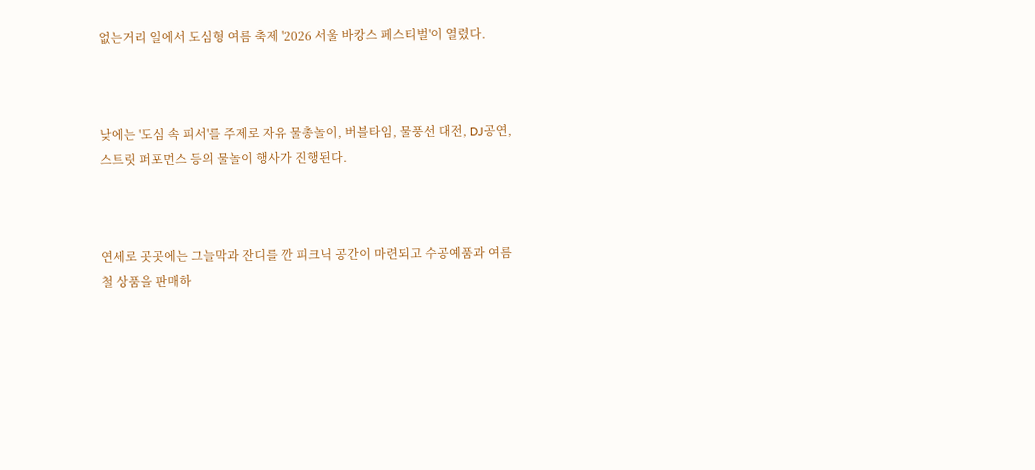없는거리 일에서 도심형 여름 축제 '2026 서울 바캉스 페스티벌'이 열렸다.



낮에는 '도심 속 피서'를 주제로 자유 물총놀이, 버블타임, 물풍선 대전, DJ공연, 스트릿 퍼포먼스 등의 물놀이 행사가 진행된다.



연세로 곳곳에는 그늘막과 잔디를 깐 피크닉 공간이 마련되고 수공예품과 여름철 상품을 판매하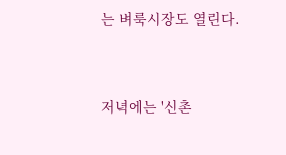는 벼룩시장도 열린다.



저녁에는 '신촌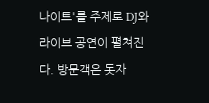나이트'를 주제로 DJ와 라이브 공연이 펼쳐진다. 방문객은 돗자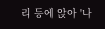리 등에 앉아 '나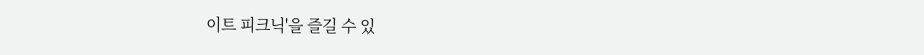이트 피크닉'을 즐길 수 있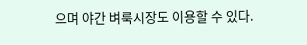으며 야간 벼룩시장도 이용할 수 있다.